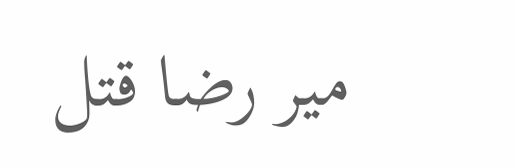میر رضا قتل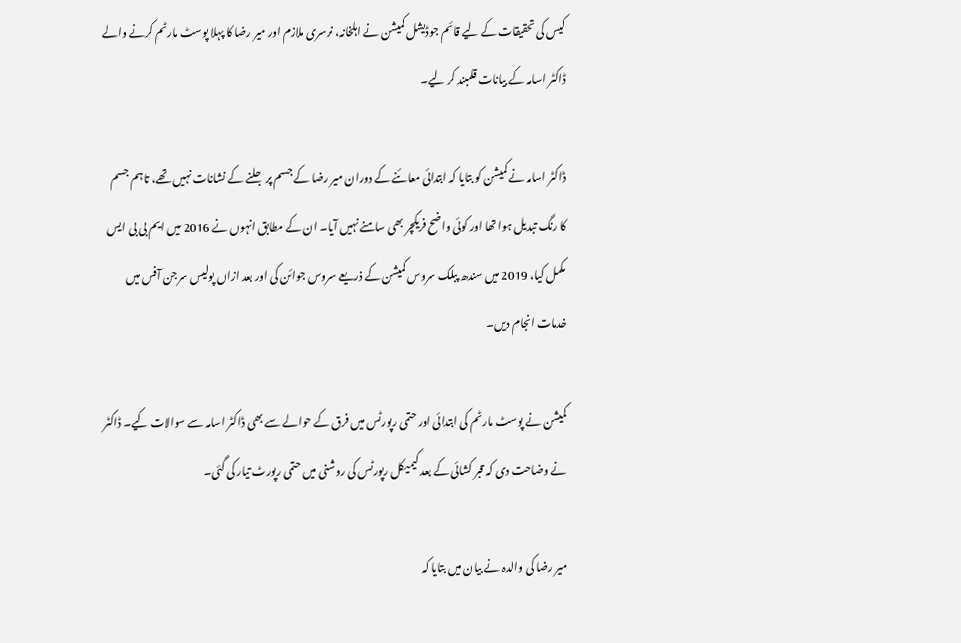کیس کی تحقیقات کے لیے قائم جوڈیشل کمیشن نے اہلخانہ، نرسری ملازم اور میر رضا کا پہلا پوسٹ مارٹم کرنے والے ڈاکٹر اسامہ کے بیانات قلمبند کر لیے۔

ڈاکٹر اسامہ نے کمیشن کو بتایا کہ ابتدائی معائنے کے دوران میر رضا کے جسم پر جلنے کے نشانات نہیں تھے، تاہم جسم کا رنگ تبدیل ہوا تھا اور کوئی واضح فریکچر بھی سامنے نہیں آیا۔ ان کے مطابق انہوں نے 2016 میں ایم بی بی ایس مکمل کیا، 2019 میں سندھ پبلک سروس کمیشن کے ذریعے سروس جوائن کی اور بعد ازاں پولیس سرجن آفس میں خدمات انجام دیں۔

کمیشن نے پوسٹ مارٹم کی ابتدائی اور حتمی رپورٹس میں فرق کے حوالے سے بھی ڈاکٹر اسامہ سے سوالات کیے۔ ڈاکٹر نے وضاحت دی کہ قبر کشائی کے بعد کیمیکل رپورٹس کی روشنی میں حتمی رپورٹ تیار کی گئی۔

میر رضا کی والدہ نے بیان میں بتایا کہ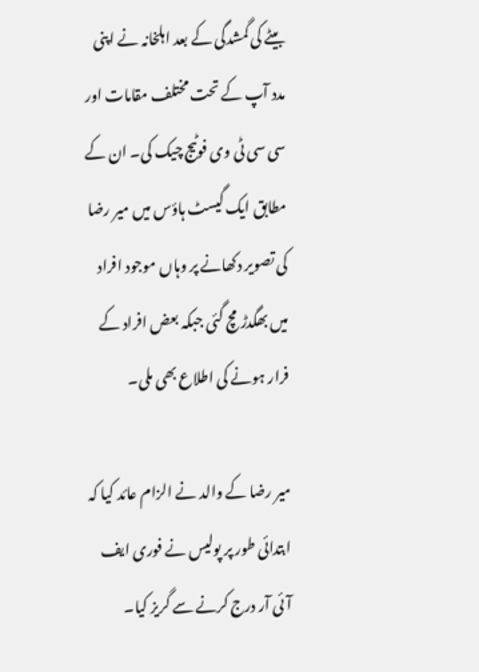بیٹے کی گمشدگی کے بعد اہلخانہ نے اپنی مدد آپ کے تحت مختلف مقامات اور سی سی ٹی وی فوٹیج چیک کی۔ ان کے مطابق ایک گیسٹ ہاؤس میں میر رضا کی تصویر دکھانے پر وہاں موجود افراد میں بھگدڑ مچ گئی جبکہ بعض افراد کے فرار ہونے کی اطلاع بھی ملی۔

میر رضا کے والد نے الزام عائد کیا کہ ابتدائی طور پر پولیس نے فوری ایف آئی آر درج کرنے سے گریز کیا۔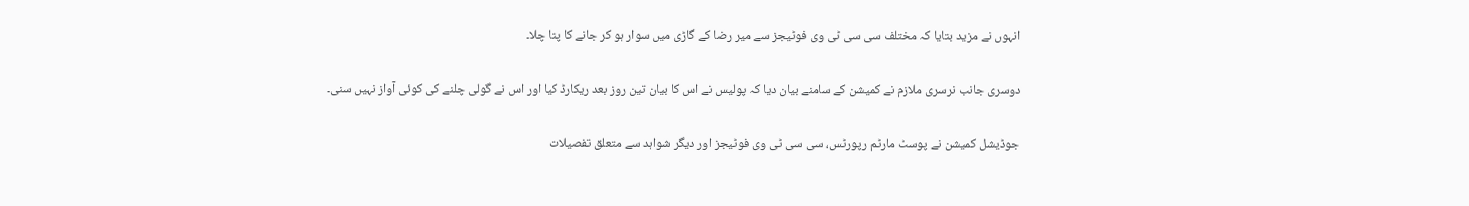انہوں نے مزید بتایا کہ مختلف سی سی ٹی وی فوٹیجز سے میر رضا کے گاڑی میں سوار ہو کر جانے کا پتا چلا۔

دوسری جانب نرسری ملازم نے کمیشن کے سامنے بیان دیا کہ پولیس نے اس کا بیان تین روز بعد ریکارڈ کیا اور اس نے گولی چلنے کی کوئی آواز نہیں سنی۔

جوڈیشل کمیشن نے پوسٹ مارٹم رپورٹس، سی سی ٹی وی فوٹیجز اور دیگر شواہد سے متعلق تفصیلات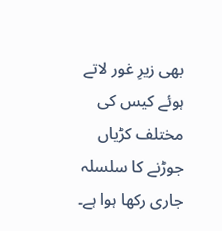بھی زیرِ غور لاتے ہوئے کیس کی مختلف کڑیاں جوڑنے کا سلسلہ جاری رکھا ہوا ہے۔